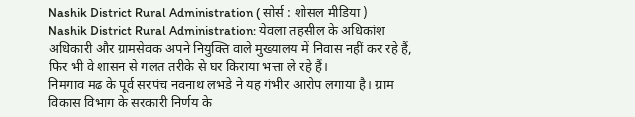Nashik District Rural Administration ( सोर्स : शोसल मीडिया )
Nashik District Rural Administration: येवला तहसील के अधिकांश अधिकारी और ग्रामसेवक अपने नियुक्ति वाले मुख्यालय में निवास नहीं कर रहे हैं, फिर भी वे शासन से गलत तरीके से घर किराया भत्ता ले रहे हैं।
निमगाव मढ के पूर्व सरपंच नवनाथ लभडे ने यह गंभीर आरोप लगाया है। ग्राम विकास विभाग के सरकारी निर्णय के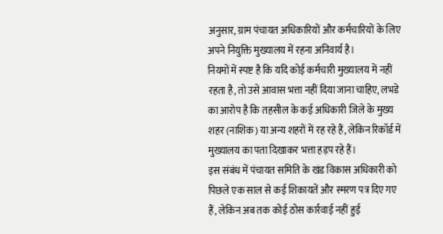अनुसार, ग्राम पंचायत अधिकारियों और कर्मचारियों के लिए अपने नियुक्ति मुख्यालय में रहना अनिवार्य है।
नियमों में स्पष्ट है कि यदि कोई कर्मचारी मुख्यालय में नहीं रहता है, तो उसे आवास भत्ता नहीं दिया जाना चाहिए, लभडे का आरोप है कि तहसील के कई अधिकारी जिले के मुख्य शहर (नाशिक) या अन्य शहरों में रह रहे हैं, लेकिन रिकॉर्ड में मुख्यालय का पता दिखाकर भत्ता हड़प रहे हैं।
इस संबंध में पंचायत समिति के खंड विकास अधिकारी को पिछले एक साल से कई शिकायतें और स्मरण पत्र दिए गए हैं, लेकिन अब तक कोई ठोस कार्रवाई नहीं हुई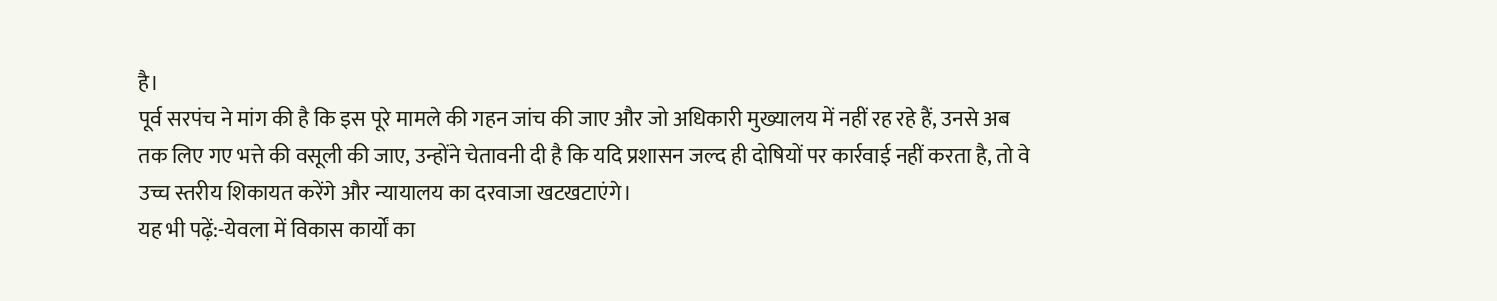है।
पूर्व सरपंच ने मांग की है कि इस पूरे मामले की गहन जांच की जाए और जो अधिकारी मुख्यालय में नहीं रह रहे हैं, उनसे अब तक लिए गए भत्ते की वसूली की जाए, उन्होंने चेतावनी दी है कि यदि प्रशासन जल्द ही दोषियों पर कार्रवाई नहीं करता है, तो वे उच्च स्तरीय शिकायत करेंगे और न्यायालय का दरवाजा खटखटाएंगे।
यह भी पढ़ें:-येवला में विकास कार्यों का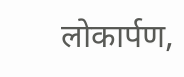लोकार्पण,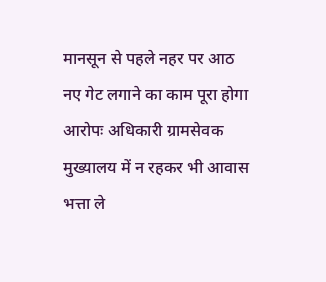मानसून से पहले नहर पर आठ नए गेट लगाने का काम पूरा होगा
आरोपः अधिकारी ग्रामसेवक मुख्यालय में न रहकर भी आवास भत्ता ले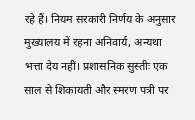रहे हैं। नियम सरकारी निर्णय के अनुसार मुख्यालय में रहना अनिवार्य, अन्यथा भत्ता देय नहीं। प्रशासनिक सुस्तीः एक साल से शिकायती और स्मरण पत्री पर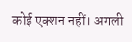कोई एक्शन नहीं। अगली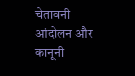चेतावनी आंदोलन और कानूनी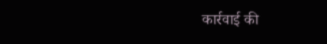कार्रवाई की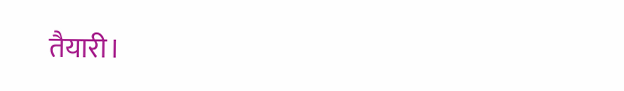तैयारी।